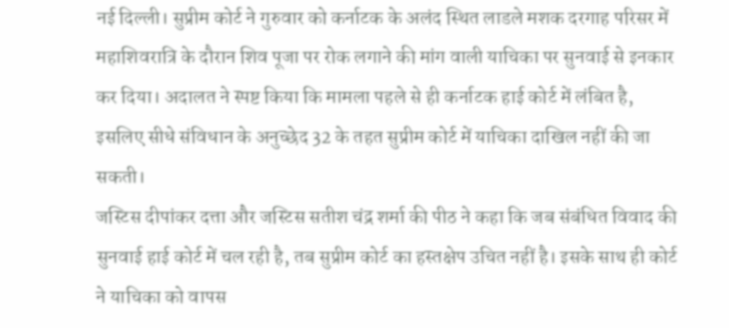नई दिल्ली। सुप्रीम कोर्ट ने गुरुवार को कर्नाटक के अलंद स्थित लाडले मशक दरगाह परिसर में महाशिवरात्रि के दौरान शिव पूजा पर रोक लगाने की मांग वाली याचिका पर सुनवाई से इनकार कर दिया। अदालत ने स्पष्ट किया कि मामला पहले से ही कर्नाटक हाई कोर्ट में लंबित है, इसलिए सीधे संविधान के अनुच्छेद 32 के तहत सुप्रीम कोर्ट में याचिका दाखिल नहीं की जा सकती।
जस्टिस दीपांकर दत्ता और जस्टिस सतीश चंद्र शर्मा की पीठ ने कहा कि जब संबंधित विवाद की सुनवाई हाई कोर्ट में चल रही है, तब सुप्रीम कोर्ट का हस्तक्षेप उचित नहीं है। इसके साथ ही कोर्ट ने याचिका को वापस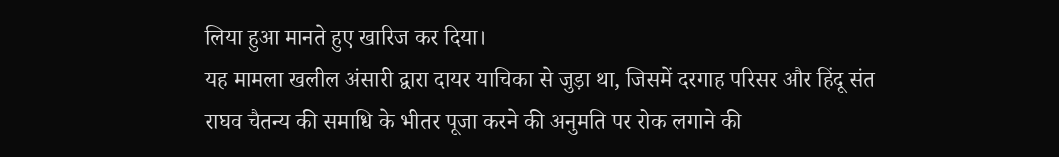लिया हुआ मानते हुए खारिज कर दिया।
यह मामला खलील अंसारी द्वारा दायर याचिका से जुड़ा था, जिसमें दरगाह परिसर और हिंदू संत राघव चैतन्य की समाधि के भीतर पूजा करने की अनुमति पर रोक लगाने की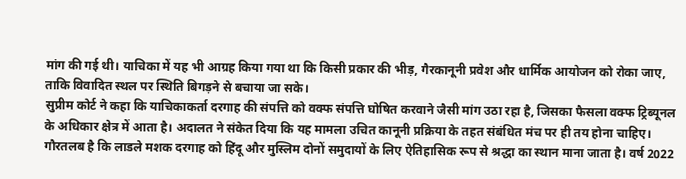मांग की गई थी। याचिका में यह भी आग्रह किया गया था कि किसी प्रकार की भीड़, गैरकानूनी प्रवेश और धार्मिक आयोजन को रोका जाए, ताकि विवादित स्थल पर स्थिति बिगड़ने से बचाया जा सके।
सुप्रीम कोर्ट ने कहा कि याचिकाकर्ता दरगाह की संपत्ति को वक्फ संपत्ति घोषित करवाने जैसी मांग उठा रहा है, जिसका फैसला वक्फ ट्रिब्यूनल के अधिकार क्षेत्र में आता है। अदालत ने संकेत दिया कि यह मामला उचित कानूनी प्रक्रिया के तहत संबंधित मंच पर ही तय होना चाहिए।
गौरतलब है कि लाडले मशक दरगाह को हिंदू और मुस्लिम दोनों समुदायों के लिए ऐतिहासिक रूप से श्रद्धा का स्थान माना जाता है। वर्ष 2022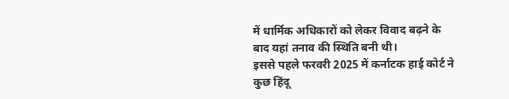में धार्मिक अधिकारों को लेकर विवाद बढ़ने के बाद यहां तनाव की स्थिति बनी थी।
इससे पहले फरवरी 2025 में कर्नाटक हाई कोर्ट ने कुछ हिंदू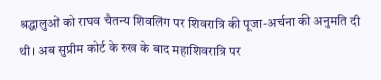श्रद्धालुओं को राघव चैतन्य शिवलिंग पर शिवरात्रि की पूजा-अर्चना की अनुमति दी थी। अब सुप्रीम कोर्ट के रुख के बाद महाशिवरात्रि पर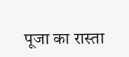पूजा का रास्ता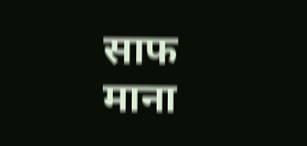साफ माना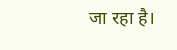जा रहा है।